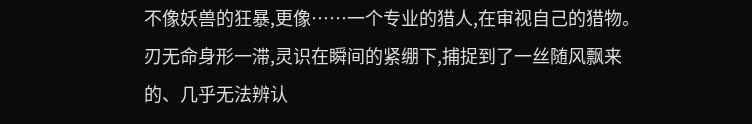不像妖兽的狂暴,更像……一个专业的猎人,在审视自己的猎物。
刃无命身形一滞,灵识在瞬间的紧绷下,捕捉到了一丝随风飘来的、几乎无法辨认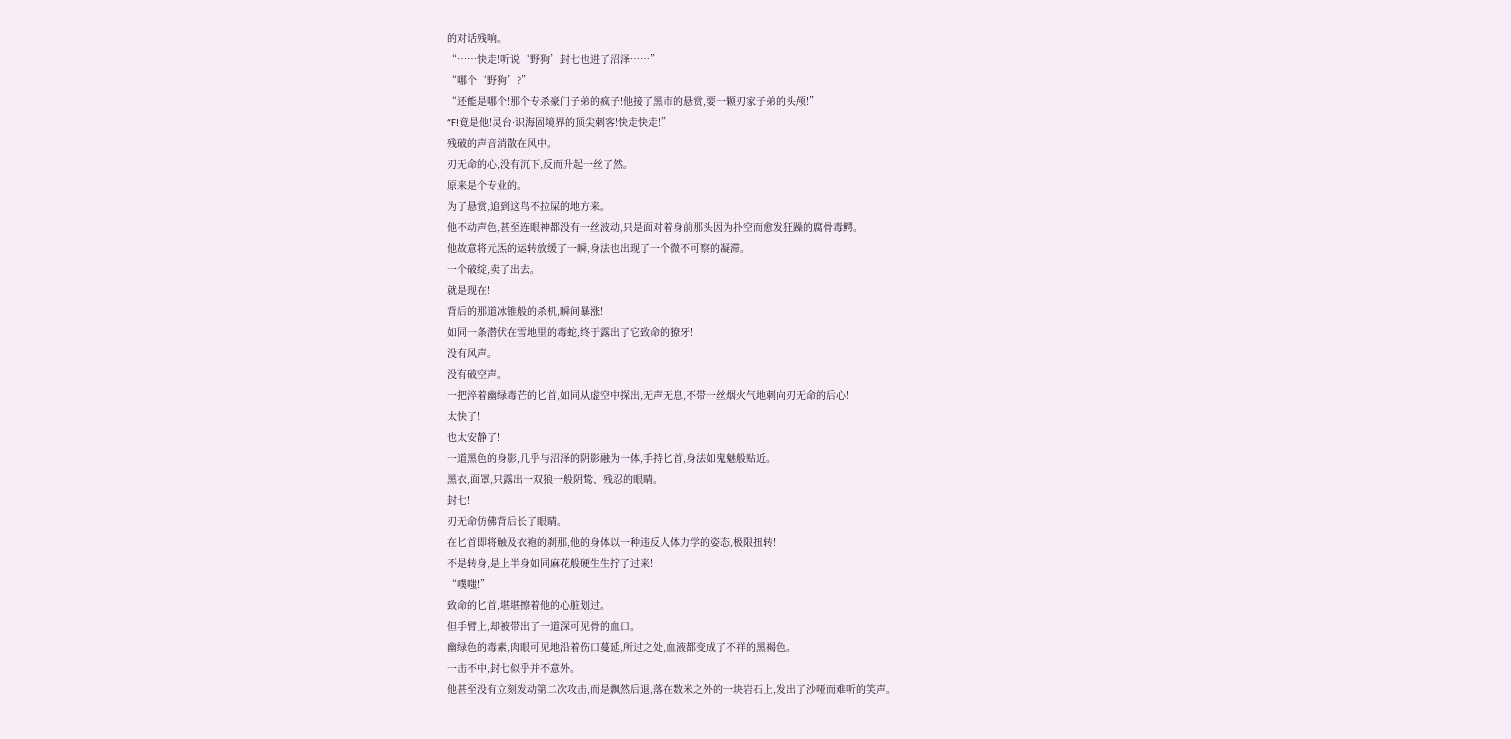的对话残响。
“……快走!听说‘野狗’封七也进了沼泽……”
“哪个‘野狗’?”
“还能是哪个!那个专杀豪门子弟的疯子!他接了黑市的悬赏,要一颗刃家子弟的头颅!”
“F!竟是他!灵台·识海固境界的顶尖刺客!快走快走!”
残破的声音消散在风中。
刃无命的心,没有沉下,反而升起一丝了然。
原来是个专业的。
为了悬赏,追到这鸟不拉屎的地方来。
他不动声色,甚至连眼神都没有一丝波动,只是面对着身前那头因为扑空而愈发狂躁的腐骨毒鳄。
他故意将元炁的运转放缓了一瞬,身法也出现了一个微不可察的凝滞。
一个破绽,卖了出去。
就是现在!
背后的那道冰锥般的杀机,瞬间暴涨!
如同一条潜伏在雪地里的毒蛇,终于露出了它致命的獠牙!
没有风声。
没有破空声。
一把淬着幽绿毒芒的匕首,如同从虚空中探出,无声无息,不带一丝烟火气地刺向刃无命的后心!
太快了!
也太安静了!
一道黑色的身影,几乎与沼泽的阴影融为一体,手持匕首,身法如鬼魅般贴近。
黑衣,面罩,只露出一双狼一般阴鸷、残忍的眼睛。
封七!
刃无命仿佛背后长了眼睛。
在匕首即将触及衣袍的刹那,他的身体以一种违反人体力学的姿态,极限扭转!
不是转身,是上半身如同麻花般硬生生拧了过来!
“噗嗤!”
致命的匕首,堪堪擦着他的心脏划过。
但手臂上,却被带出了一道深可见骨的血口。
幽绿色的毒素,肉眼可见地沿着伤口蔓延,所过之处,血液都变成了不祥的黑褐色。
一击不中,封七似乎并不意外。
他甚至没有立刻发动第二次攻击,而是飘然后退,落在数米之外的一块岩石上,发出了沙哑而难听的笑声。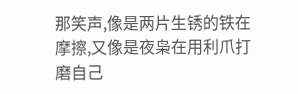那笑声,像是两片生锈的铁在摩擦,又像是夜枭在用利爪打磨自己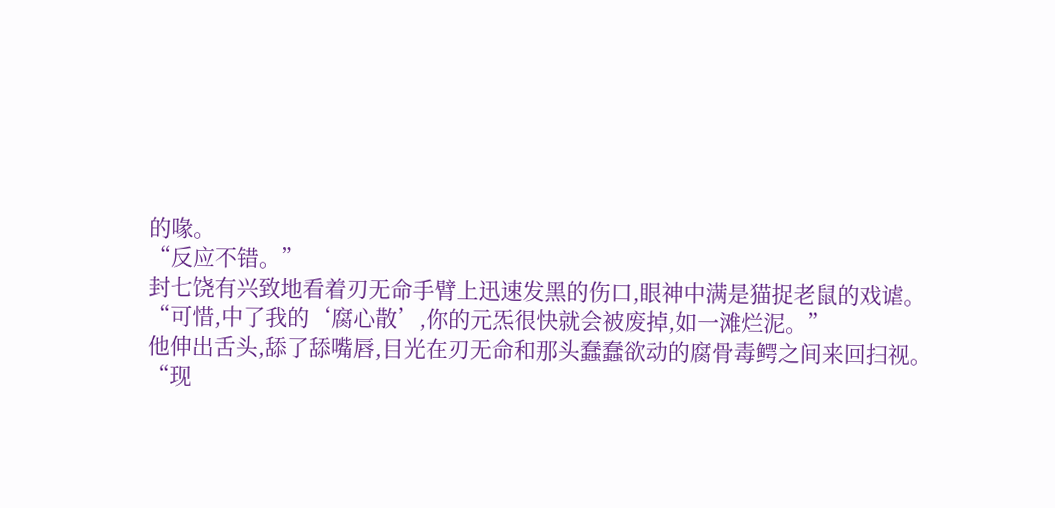的喙。
“反应不错。”
封七饶有兴致地看着刃无命手臂上迅速发黑的伤口,眼神中满是猫捉老鼠的戏谑。
“可惜,中了我的‘腐心散’,你的元炁很快就会被废掉,如一滩烂泥。”
他伸出舌头,舔了舔嘴唇,目光在刃无命和那头蠢蠢欲动的腐骨毒鳄之间来回扫视。
“现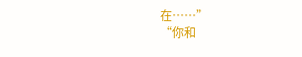在……”
“你和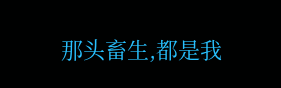那头畜生,都是我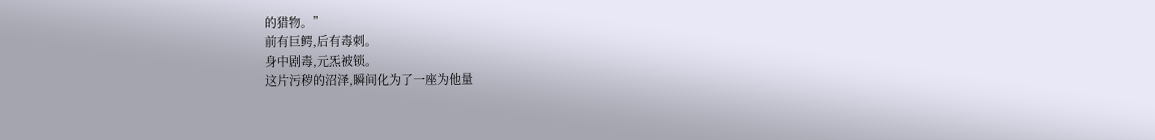的猎物。”
前有巨鳄,后有毒刺。
身中剧毒,元炁被锁。
这片污秽的沼泽,瞬间化为了一座为他量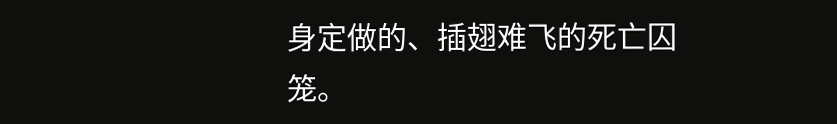身定做的、插翅难飞的死亡囚笼。